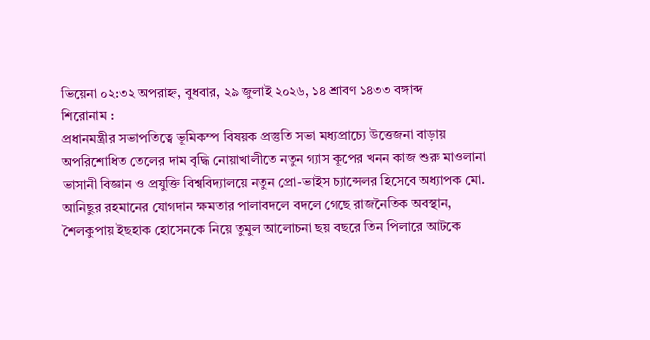ভিয়েনা ০২:৩২ অপরাহ্ন, বুধবার, ২৯ জুলাই ২০২৬, ১৪ শ্রাবণ ১৪৩৩ বঙ্গাব্দ
শিরোনাম :
প্রধানমন্ত্রীর সভাপতিত্বে ভূমিকম্প বিষয়ক প্রস্তুতি সভা মধ্যপ্রাচ্যে উত্তেজনা বাড়ায় অপরিশোধিত তেলের দাম বৃদ্ধি নোয়াখালীতে নতুন গ্যাস কূপের খনন কাজ শুরু মাওলানা ভাসানী বিজ্ঞান ও প্রযুক্তি বিশ্ববিদ্যালয়ে নতুন প্রো-ভাইস চ্যান্সেলর হিসেবে অধ্যাপক মো. আনিছুর রহমানের যোগদান ক্ষমতার পালাবদলে বদলে গেছে রাজনৈতিক অবস্থান, শৈলকুপায় ইছহাক হোসেনকে নিয়ে তুমুল আলোচনা ছয় বছরে তিন পিলারে আটকে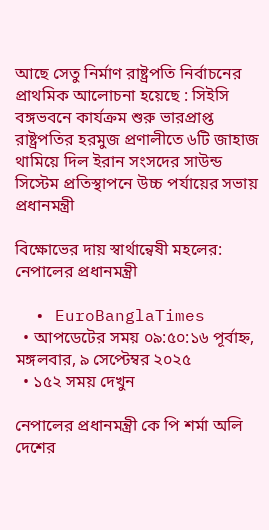আছে সেতু নির্মাণ রাষ্ট্রপতি নির্বাচনের প্রাথমিক আলোচনা হয়েছে : সিইসি বঙ্গভবনে কার্যক্রম শুরু ভারপ্রাপ্ত রাষ্ট্রপতির হরমুজ প্রণালীতে ৬টি জাহাজ থামিয়ে দিল ইরান সংসদের সাউন্ড সিস্টেম প্রতিস্থাপনে উচ্চ পর্যায়ের সভায় প্রধানমন্ত্রী

বিক্ষোভের দায় স্বার্থান্বেষী মহলের: নেপালের প্রধানমন্ত্রী

  • EuroBanglaTimes
  • আপডেটের সময় ০৯:৫০:১৬ পূর্বাহ্ন, মঙ্গলবার, ৯ সেপ্টেম্বর ২০২৫
  • ১৫২ সময় দেখুন

নেপালের প্রধানমন্ত্রী কে পি শর্মা অলি দেশের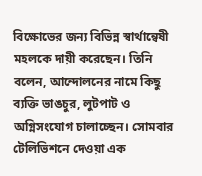বিক্ষোভের জন্য বিভিন্ন স্বার্থান্বেষী মহলকে দায়ী করেছেন। তিনি বলেন, আন্দোলনের নামে কিছু ব্যক্তি ভাঙচুর, লুটপাট ও অগ্নিসংযোগ চালাচ্ছেন। সোমবার টেলিভিশনে দেওয়া এক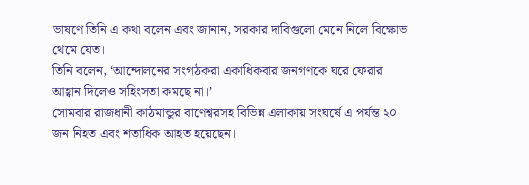ভাষণে তিনি এ কথা বলেন এবং জানান, সরকার দাবিগুলো মেনে নিলে বিক্ষোভ থেমে যেত।
তিনি বলেন, ‘আন্দোলনের সংগঠকরা একাধিকবার জনগণকে ঘরে ফেরার আহ্বান দিলেও সহিংসতা কমছে না।’
সোমবার রাজধানী কাঠমান্ডুর বাণেশ্বরসহ বিভিন্ন এলাকায় সংঘর্ষে এ পর্যন্ত ২০ জন নিহত এবং শতাধিক আহত হয়েছেন।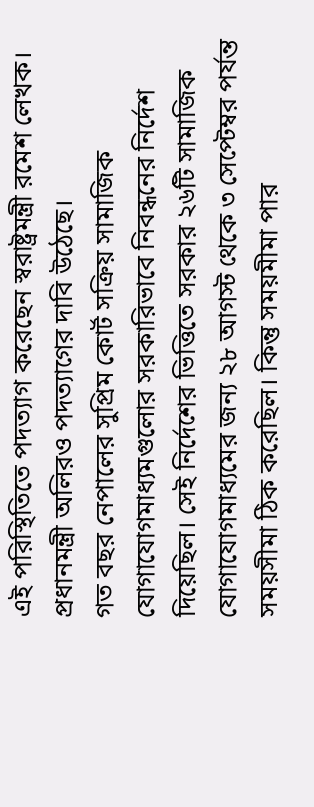এই পরিস্থিতিতে পদত্যাগ করেছেন স্বরাষ্ট্রমন্ত্রী রমেশ লেখক। প্রধানমন্ত্রী অলিরও পদত্যাগের দাবি উঠেছে।
গত বছর নেপালের সুপ্রিম কোর্ট সক্রিয় সামাজিক যোগাযোগমাধ্যমগুলোর সরকারিভাবে নিবন্ধনের নির্দেশ দিয়েছিল। সেই নির্দেশের ভিত্তিতে সরকার ২৬টি সামাজিক যোগাযোগমাধ্যমের জন্য ২৮ আগস্ট থেকে ৩ সেপ্টেম্বর পর্যন্ত সময়সীমা ঠিক করেছিল। কিন্তু সময়মীমা পার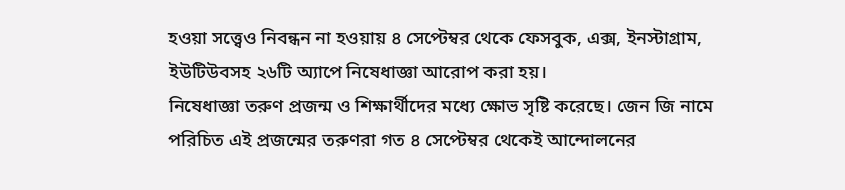হওয়া সত্ত্বেও নিবন্ধন না হওয়ায় ৪ সেপ্টেম্বর থেকে ফেসবুক, এক্স, ইনস্টাগ্রাম, ইউটিউবসহ ২৬টি অ্যাপে নিষেধাজ্ঞা আরোপ করা হয়।
নিষেধাজ্ঞা তরুণ প্রজন্ম ও শিক্ষার্থীদের মধ্যে ক্ষোভ সৃষ্টি করেছে। জেন জি নামে পরিচিত এই প্রজন্মের তরুণরা গত ৪ সেপ্টেম্বর থেকেই আন্দোলনের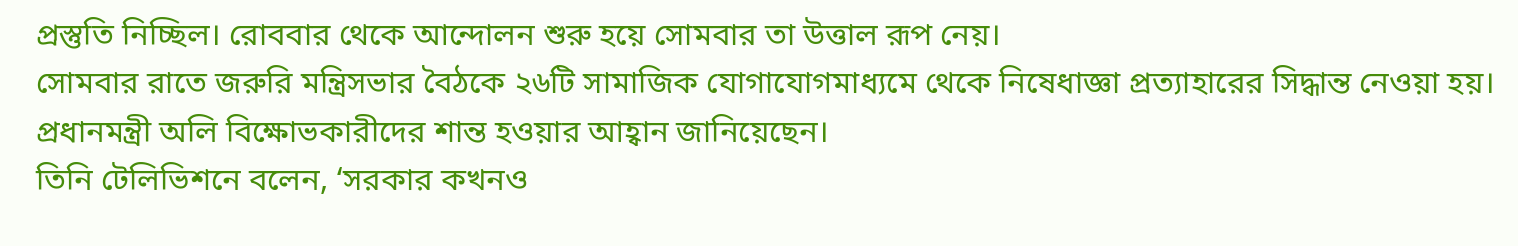প্রস্তুতি নিচ্ছিল। রোববার থেকে আন্দোলন শুরু হয়ে সোমবার তা উত্তাল রূপ নেয়।
সোমবার রাতে জরুরি মন্ত্রিসভার বৈঠকে ২৬টি সামাজিক যোগাযোগমাধ্যমে থেকে নিষেধাজ্ঞা প্রত্যাহারের সিদ্ধান্ত নেওয়া হয়। প্রধানমন্ত্রী অলি বিক্ষোভকারীদের শান্ত হওয়ার আহ্বান জানিয়েছেন।
তিনি টেলিভিশনে বলেন, ‘সরকার কখনও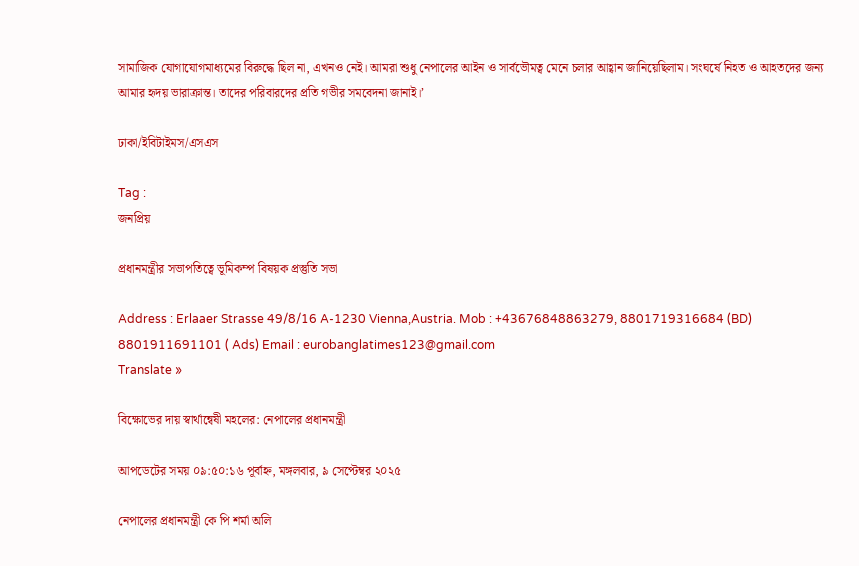সামাজিক যোগাযোগমাধ্যমের বিরুদ্ধে ছিল না, এখনও নেই। আমরা শুধু নেপালের আইন ও সার্বভৌমত্ব মেনে চলার আহ্বান জানিয়েছিলাম। সংঘর্ষে নিহত ও আহতদের জন্য আমার হৃদয় ভারাক্রান্ত। তাদের পরিবারদের প্রতি গভীর সমবেদনা জানাই।’

ঢাকা/ইবিটাইমস/এসএস

Tag :
জনপ্রিয়

প্রধানমন্ত্রীর সভাপতিত্বে ভূমিকম্প বিষয়ক প্রস্তুতি সভা

Address : Erlaaer Strasse 49/8/16 A-1230 Vienna,Austria. Mob : +43676848863279, 8801719316684 (BD) 8801911691101 ( Ads) Email : eurobanglatimes123@gmail.com
Translate »

বিক্ষোভের দায় স্বার্থান্বেষী মহলের: নেপালের প্রধানমন্ত্রী

আপডেটের সময় ০৯:৫০:১৬ পূর্বাহ্ন, মঙ্গলবার, ৯ সেপ্টেম্বর ২০২৫

নেপালের প্রধানমন্ত্রী কে পি শর্মা অলি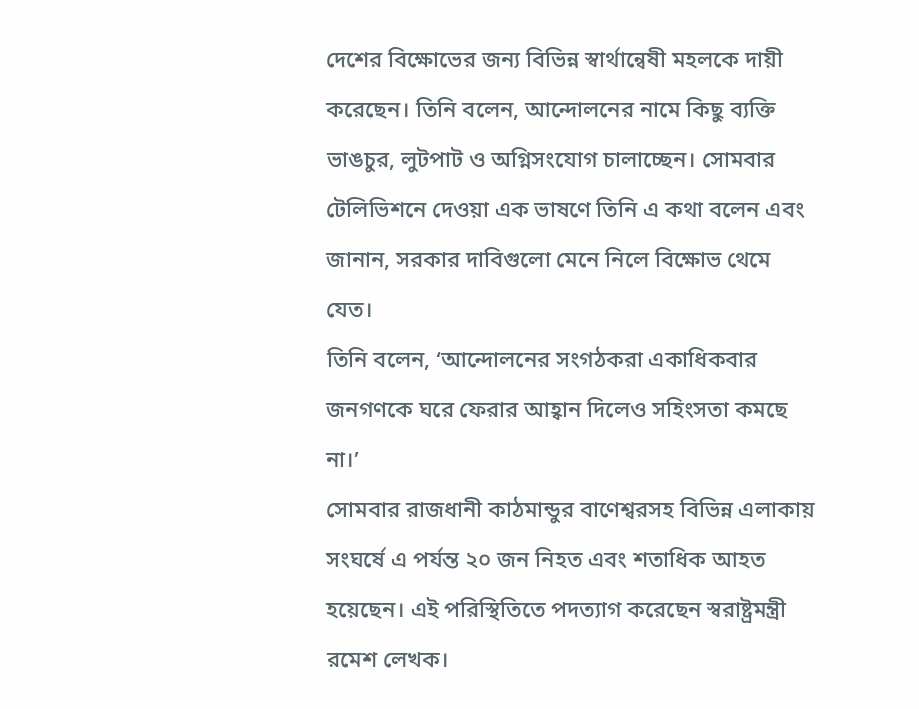দেশের বিক্ষোভের জন্য বিভিন্ন স্বার্থান্বেষী মহলকে দায়ী করেছেন। তিনি বলেন, আন্দোলনের নামে কিছু ব্যক্তি ভাঙচুর, লুটপাট ও অগ্নিসংযোগ চালাচ্ছেন। সোমবার টেলিভিশনে দেওয়া এক ভাষণে তিনি এ কথা বলেন এবং জানান, সরকার দাবিগুলো মেনে নিলে বিক্ষোভ থেমে যেত।
তিনি বলেন, ‘আন্দোলনের সংগঠকরা একাধিকবার জনগণকে ঘরে ফেরার আহ্বান দিলেও সহিংসতা কমছে না।’
সোমবার রাজধানী কাঠমান্ডুর বাণেশ্বরসহ বিভিন্ন এলাকায় সংঘর্ষে এ পর্যন্ত ২০ জন নিহত এবং শতাধিক আহত হয়েছেন। এই পরিস্থিতিতে পদত্যাগ করেছেন স্বরাষ্ট্রমন্ত্রী রমেশ লেখক।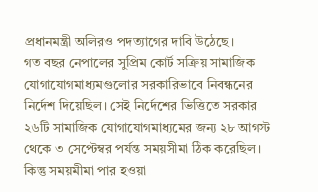প্রধানমন্ত্রী অলিরও পদত্যাগের দাবি উঠেছে।
গত বছর নেপালের সুপ্রিম কোর্ট সক্রিয় সামাজিক যোগাযোগমাধ্যমগুলোর সরকারিভাবে নিবন্ধনের নির্দেশ দিয়েছিল। সেই নির্দেশের ভিত্তিতে সরকার ২৬টি সামাজিক যোগাযোগমাধ্যমের জন্য ২৮ আগস্ট থেকে ৩ সেপ্টেম্বর পর্যন্ত সময়সীমা ঠিক করেছিল। কিন্তু সময়মীমা পার হওয়া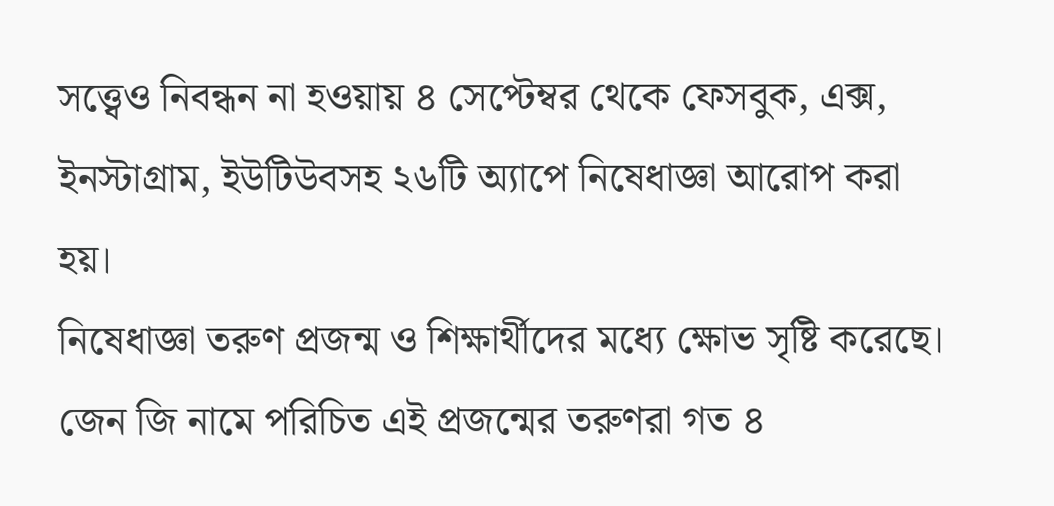সত্ত্বেও নিবন্ধন না হওয়ায় ৪ সেপ্টেম্বর থেকে ফেসবুক, এক্স, ইনস্টাগ্রাম, ইউটিউবসহ ২৬টি অ্যাপে নিষেধাজ্ঞা আরোপ করা হয়।
নিষেধাজ্ঞা তরুণ প্রজন্ম ও শিক্ষার্থীদের মধ্যে ক্ষোভ সৃষ্টি করেছে। জেন জি নামে পরিচিত এই প্রজন্মের তরুণরা গত ৪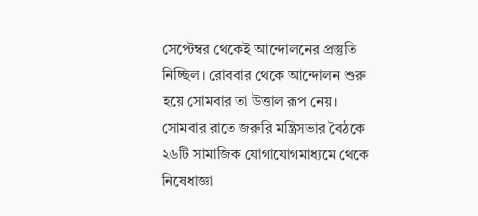সেপ্টেম্বর থেকেই আন্দোলনের প্রস্তুতি নিচ্ছিল। রোববার থেকে আন্দোলন শুরু হয়ে সোমবার তা উত্তাল রূপ নেয়।
সোমবার রাতে জরুরি মন্ত্রিসভার বৈঠকে ২৬টি সামাজিক যোগাযোগমাধ্যমে থেকে নিষেধাজ্ঞা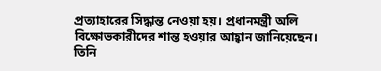প্রত্যাহারের সিদ্ধান্ত নেওয়া হয়। প্রধানমন্ত্রী অলি বিক্ষোভকারীদের শান্ত হওয়ার আহ্বান জানিয়েছেন।
তিনি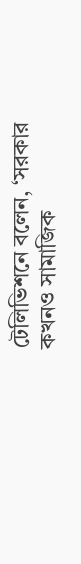টেলিভিশনে বলেন, ‘সরকার কখনও সামাজিক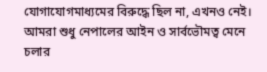যোগাযোগমাধ্যমের বিরুদ্ধে ছিল না, এখনও নেই। আমরা শুধু নেপালের আইন ও সার্বভৌমত্ব মেনে চলার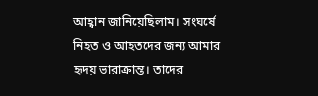আহ্বান জানিয়েছিলাম। সংঘর্ষে নিহত ও আহতদের জন্য আমার হৃদয় ভারাক্রান্ত। তাদের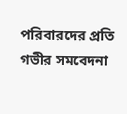পরিবারদের প্রতি গভীর সমবেদনা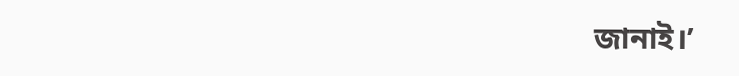জানাই।’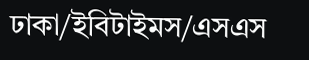ঢাকা/ইবিটাইমস/এসএস